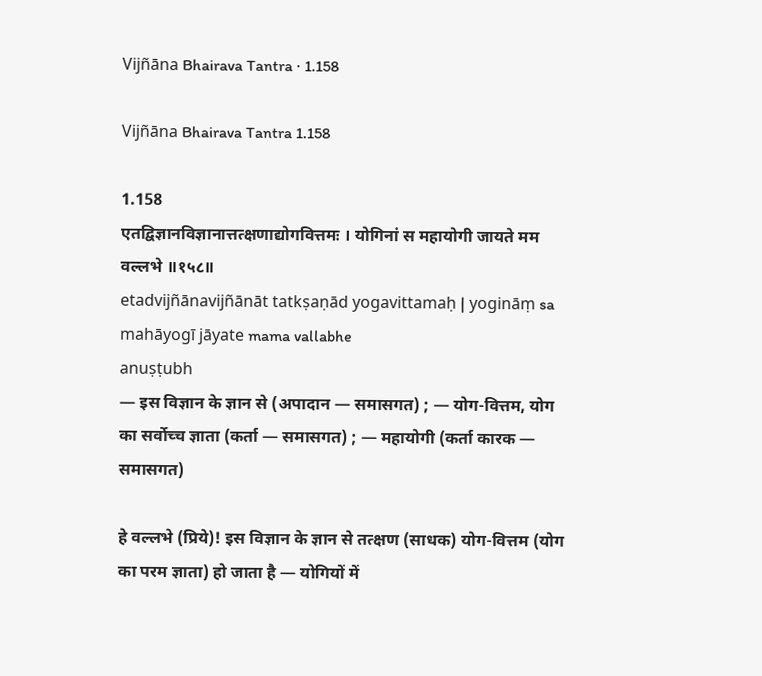Vijñāna Bhairava Tantra · 1.158

Vijñāna Bhairava Tantra 1.158

1.158
एतद्विज्ञानविज्ञानात्तत्क्षणाद्योगवित्तमः । योगिनां स महायोगी जायते मम वल्लभे ॥१५८॥
etadvijñānavijñānāt tatkṣaṇād yogavittamaḥ | yogināṃ sa mahāyogī jāyate mama vallabhe
anuṣṭubh
— इस विज्ञान के ज्ञान से (अपादान — समासगत) ; — योग-वित्तम, योग का सर्वोच्च ज्ञाता (कर्ता — समासगत) ; — महायोगी (कर्ता कारक — समासगत)

हे वल्लभे (प्रिये)! इस विज्ञान के ज्ञान से तत्क्षण (साधक) योग-वित्तम (योग का परम ज्ञाता) हो जाता है — योगियों में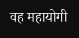वह महायोगी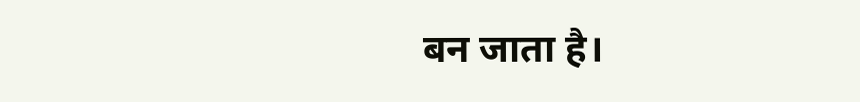बन जाता है।